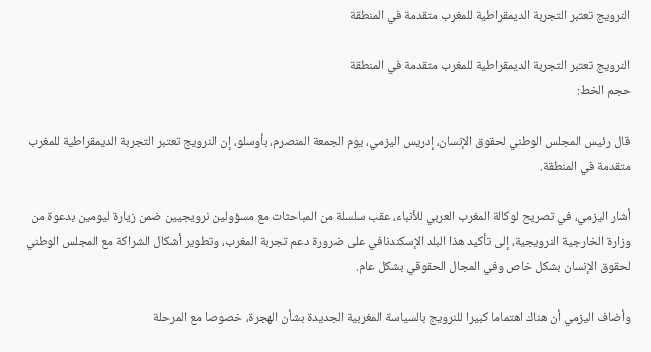النرويج تعتبر التجربة الديمقراطية للمغرب متقدمة في المنطقة

النرويج تعتبر التجربة الديمقراطية للمغرب متقدمة في المنطقة
حجم الخط:

قال رئيس المجلس الوطني لحقوق الإنسان، إدريس اليزمي، يوم الجمعة المنصرم، بأوسلو، إن النرويج تعتبر التجربة الديمقراطية للمغرب متقدمة في المنطقة.

أشار اليزمي، في تصريح لوكالة المغرب العربي للأنباء، عقب سلسلة من المباحثات مع مسؤولين نرويجيين ضمن زيارة ليومين بدعوة من وزارة الخارجية النرويجية، إلى تأكيد هذا البلد الإسكندنافي على ضرورة دعم تجربة المغرب، وتطوير أشكال الشراكة مع المجلس الوطني لحقوق الإنسان بشكل خاص وفي المجال الحقوقي بشكل عام.

وأضاف اليزمي أن هناك اهتماما كبيرا للنرويج بالسياسة المغربية الجديدة بشأن الهجرة، خصوصا مع المرحلة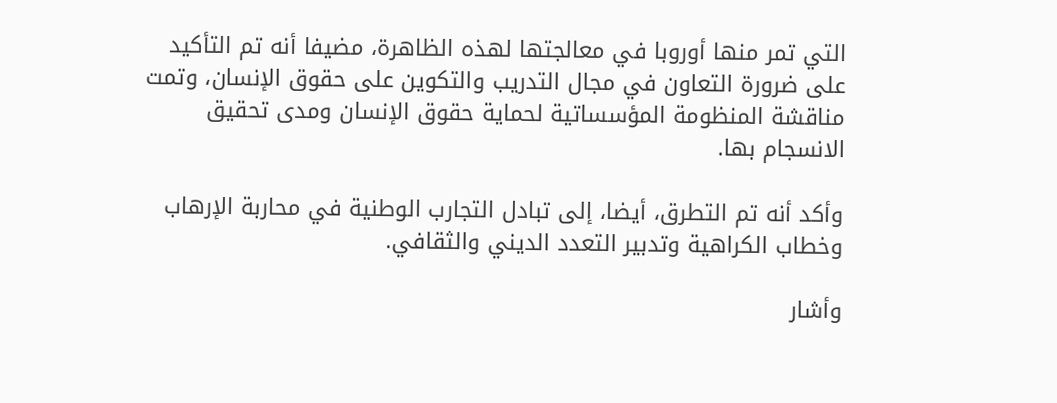التي تمر منها أوروبا في معالجتها لهذه الظاهرة، مضيفا أنه تم التأكيد على ضرورة التعاون في مجال التدريب والتكوين على حقوق الإنسان، وتمت مناقشة المنظومة المؤسساتية لحماية حقوق الإنسان ومدى تحقيق الانسجام بها.

وأكد أنه تم التطرق، أيضا، إلى تبادل التجارب الوطنية في محاربة الإرهاب وخطاب الكراهية وتدبير التعدد الديني والثقافي.

وأشار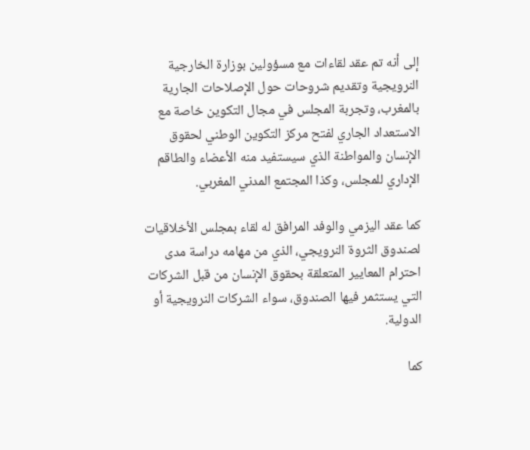إلى أنه تم عقد لقاءات مع مسؤولين بوزارة الخارجية النرويجية وتقديم شروحات حول الإصلاحات الجارية بالمغرب، وتجربة المجلس في مجال التكوين خاصة مع الاستعداد الجاري لفتح مركز التكوين الوطني لحقوق الإنسان والمواطنة الذي سيستفيد منه الأعضاء والطاقم الإداري للمجلس، وكذا المجتمع المدني المغربي.

كما عقد اليزمي والوفد المرافق له لقاء بمجلس الأخلاقيات لصندوق الثروة النرويجي، الذي من مهامه دراسة مدى احترام المعايير المتعلقة بحقوق الإنسان من قبل الشركات التي يستثمر فيها الصندوق، سواء الشركات النرويجية أو الدولية.

كما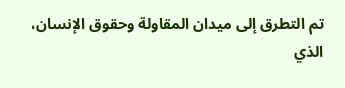تم التطرق إلى ميدان المقاولة وحقوق الإنسان، الذي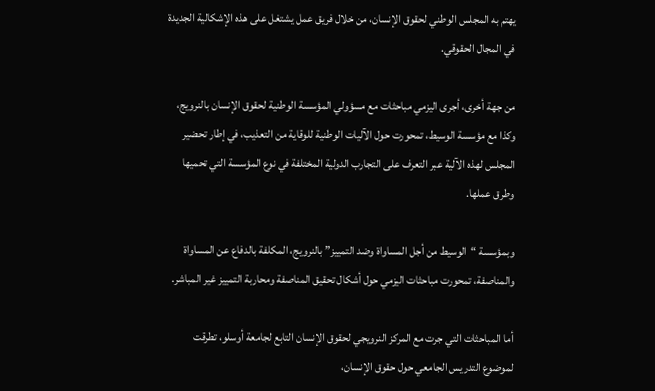يهتم به المجلس الوطني لحقوق الإنسان، من خلال فريق عمل يشتغل على هذه الإشكالية الجديدة في المجال الحقوقي.

من جهة أخرى، أجرى اليزمي مباحثات مع مسؤولي المؤسسة الوطنية لحقوق الإنسان بالنرويج، وكذا مع مؤسسة الوسيط، تمحورت حول الآليات الوطنية للوقاية من التعذيب، في إطار تحضير المجلس لهذه الآلية عبر التعرف على التجارب الدولية المختلفة في نوع المؤسسة التي تحميها وطرق عملها.

وبمؤسسة “الوسيط من أجل المساواة وضد التمييز” بالنرويج، المكلفة بالدفاع عن المساواة والمناصفة، تمحورت مباحثات اليزمي حول أشكال تحقيق المناصفة ومحاربة التمييز غير المباشر.

أما المباحثات التي جرت مع المركز النرويجي لحقوق الإنسان التابع لجامعة أوسلو، تطرقت لموضوع التدريس الجامعي حول حقوق الإنسان،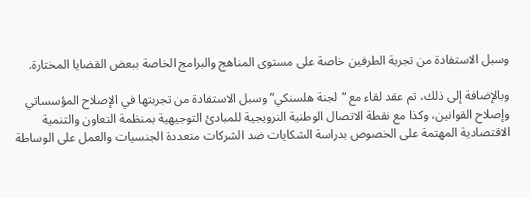وسبل الاستفادة من تجربة الطرفين خاصة على مستوى المناهج والبرامج الخاصة ببعض القضايا المختارة.

وبالإضافة إلى ذلك، تم عقد لقاء مع “لجنة هلسنكي” وسبل الاستفادة من تجربتها في الإصلاح المؤسساتي وإصلاح القوانين، وكذا مع نقطة الاتصال الوطنية النرويجية للمبادئ التوجيهية بمنظمة التعاون والتنمية الاقتصادية المهتمة على الخصوص بدراسة الشكايات ضد الشركات متعددة الجنسيات والعمل على الوساطة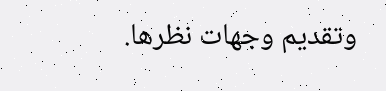وتقديم وجهات نظرها.